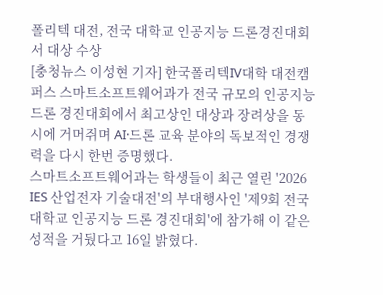폴리텍 대전, 전국 대학교 인공지능 드론경진대회서 대상 수상
[충청뉴스 이성현 기자] 한국폴리텍IV대학 대전캠퍼스 스마트소프트웨어과가 전국 규모의 인공지능 드론 경진대회에서 최고상인 대상과 장려상을 동시에 거머쥐며 AI·드론 교육 분야의 독보적인 경쟁력을 다시 한번 증명했다.
스마트소프트웨어과는 학생들이 최근 열린 '2026 IES 산업전자 기술대전'의 부대행사인 '제9회 전국대학교 인공지능 드론 경진대회'에 참가해 이 같은 성적을 거뒀다고 16일 밝혔다.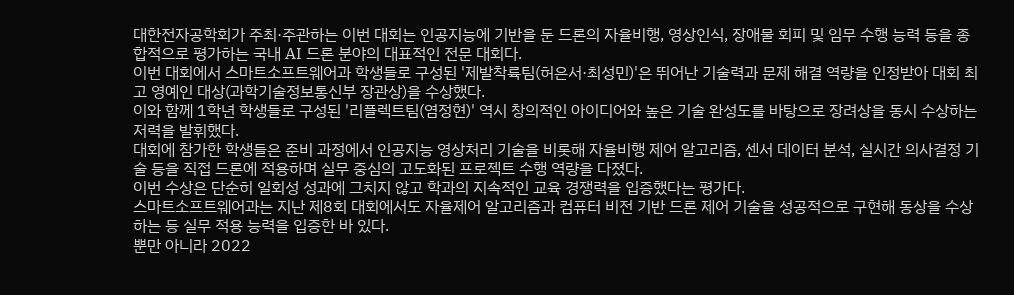대한전자공학회가 주최·주관하는 이번 대회는 인공지능에 기반을 둔 드론의 자율비행, 영상인식, 장애물 회피 및 임무 수행 능력 등을 종합적으로 평가하는 국내 AI 드론 분야의 대표적인 전문 대회다.
이번 대회에서 스마트소프트웨어과 학생들로 구성된 '제발착륙팀(허은서·최성민)'은 뛰어난 기술력과 문제 해결 역량을 인정받아 대회 최고 영예인 대상(과학기술정보통신부 장관상)을 수상했다.
이와 함께 1학년 학생들로 구성된 '리플렉트팀(염정현)' 역시 창의적인 아이디어와 높은 기술 완성도를 바탕으로 장려상을 동시 수상하는 저력을 발휘했다.
대회에 참가한 학생들은 준비 과정에서 인공지능 영상처리 기술을 비롯해 자율비행 제어 알고리즘, 센서 데이터 분석, 실시간 의사결정 기술 등을 직접 드론에 적용하며 실무 중심의 고도화된 프로젝트 수행 역량을 다졌다.
이번 수상은 단순히 일회성 성과에 그치지 않고 학과의 지속적인 교육 경쟁력을 입증했다는 평가다.
스마트소프트웨어과는 지난 제8회 대회에서도 자율제어 알고리즘과 컴퓨터 비전 기반 드론 제어 기술을 성공적으로 구현해 동상을 수상하는 등 실무 적용 능력을 입증한 바 있다.
뿐만 아니라 2022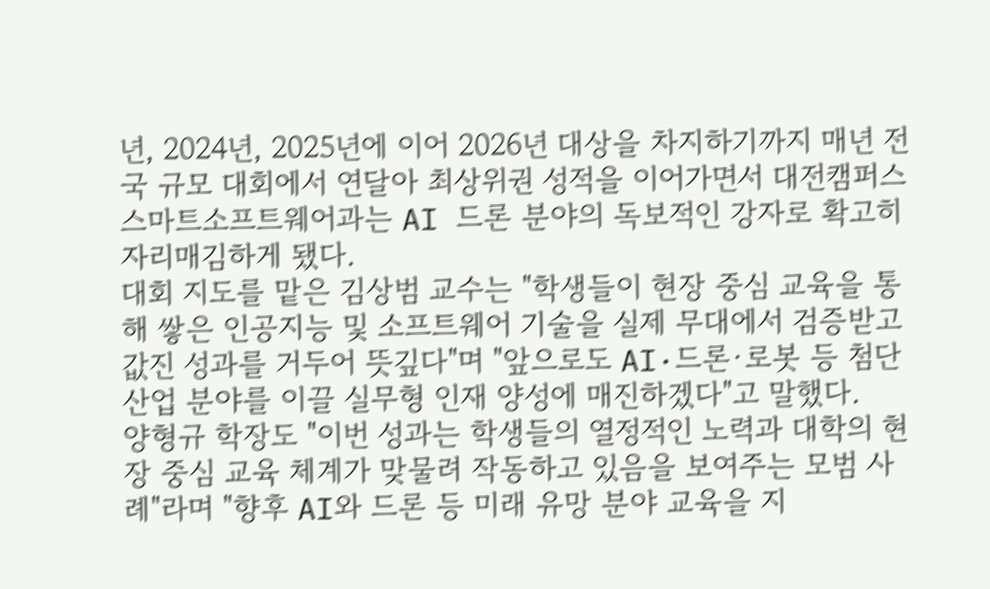년, 2024년, 2025년에 이어 2026년 대상을 차지하기까지 매년 전국 규모 대회에서 연달아 최상위권 성적을 이어가면서 대전캠퍼스 스마트소프트웨어과는 AI 드론 분야의 독보적인 강자로 확고히 자리매김하게 됐다.
대회 지도를 맡은 김상범 교수는 "학생들이 현장 중심 교육을 통해 쌓은 인공지능 및 소프트웨어 기술을 실제 무대에서 검증받고 값진 성과를 거두어 뜻깊다"며 "앞으로도 AI·드론·로봇 등 첨단 산업 분야를 이끌 실무형 인재 양성에 매진하겠다"고 말했다.
양형규 학장도 "이번 성과는 학생들의 열정적인 노력과 대학의 현장 중심 교육 체계가 맞물려 작동하고 있음을 보여주는 모범 사례"라며 "향후 AI와 드론 등 미래 유망 분야 교육을 지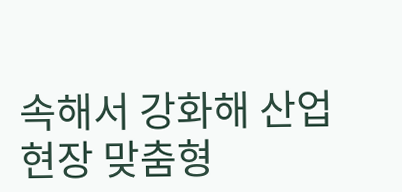속해서 강화해 산업 현장 맞춤형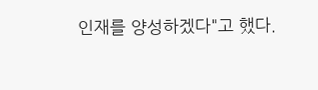인재를 양성하겠다"고 했다.